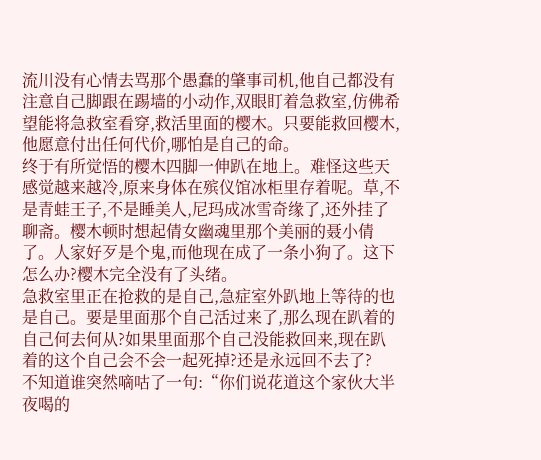流川没有心情去骂那个愚蠢的肇事司机,他自己都没有注意自己脚跟在踢墙的小动作,双眼盯着急救室,仿佛希望能将急救室看穿,救活里面的樱木。只要能救回樱木,他愿意付出任何代价,哪怕是自己的命。
终于有所觉悟的樱木四脚一伸趴在地上。难怪这些天感觉越来越冷,原来身体在殡仪馆冰柜里存着呢。草,不是青蛙王子,不是睡美人,尼玛成冰雪奇缘了,还外挂了聊斋。樱木顿时想起倩女幽魂里那个美丽的聂小倩了。人家好歹是个鬼,而他现在成了一条小狗了。这下怎么办?樱木完全没有了头绪。
急救室里正在抢救的是自己,急症室外趴地上等待的也是自己。要是里面那个自己活过来了,那么现在趴着的自己何去何从?如果里面那个自己没能救回来,现在趴着的这个自己会不会一起死掉?还是永远回不去了?
不知道谁突然嘀咕了一句:“你们说花道这个家伙大半夜喝的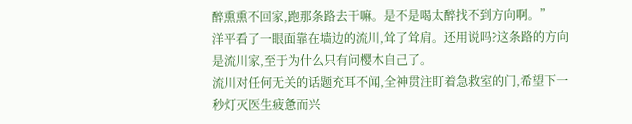醉熏熏不回家,跑那条路去干嘛。是不是喝太醉找不到方向啊。”
洋平看了一眼面靠在墙边的流川,耸了耸肩。还用说吗?这条路的方向是流川家,至于为什么只有问樱木自己了。
流川对任何无关的话题充耳不闻,全神贯注盯着急救室的门,希望下一秒灯灭医生疲惫而兴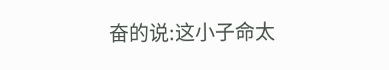奋的说:这小子命太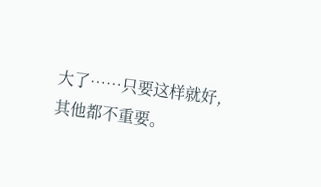大了……只要这样就好,其他都不重要。